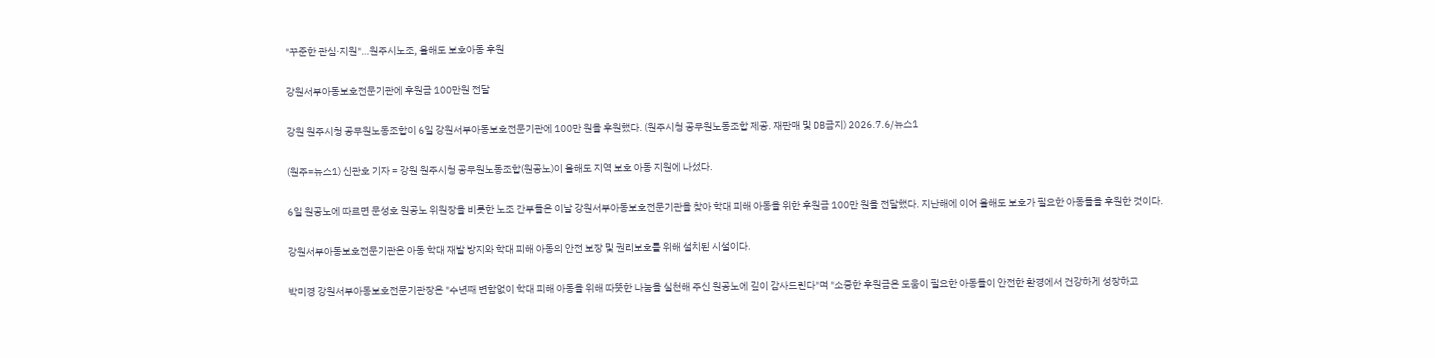"꾸준한 관심·지원"…원주시노조, 올해도 보호아동 후원

강원서부아동보호전문기관에 후원금 100만원 전달

강원 원주시청 공무원노동조합이 6일 강원서부아동보호전문기관에 100만 원을 후원했다. (원주시청 공무원노동조합 제공. 재판매 및 DB금지) 2026.7.6/뉴스1

(원주=뉴스1) 신관호 기자 = 강원 원주시청 공무원노동조합(원공노)이 올해도 지역 보호 아동 지원에 나섰다.

6일 원공노에 따르면 문성호 원공노 위원장을 비롯한 노조 간부들은 이날 강원서부아동보호전문기관을 찾아 학대 피해 아동을 위한 후원금 100만 원을 전달했다. 지난해에 이어 올해도 보호가 필요한 아동들을 후원한 것이다.

강원서부아동보호전문기관은 아동 학대 재발 방지와 학대 피해 아동의 안전 보장 및 권리보호를 위해 설치된 시설이다.

박미경 강원서부아동보호전문기관장은 "수년째 변함없이 학대 피해 아동을 위해 따뜻한 나눔을 실천해 주신 원공노에 깊이 감사드린다"며 "소중한 후원금은 도움이 필요한 아동들이 안전한 환경에서 건강하게 성장하고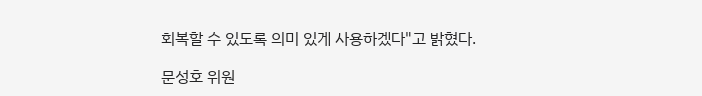회복할 수 있도록 의미 있게 사용하겠다"고 밝혔다.

문성호 위원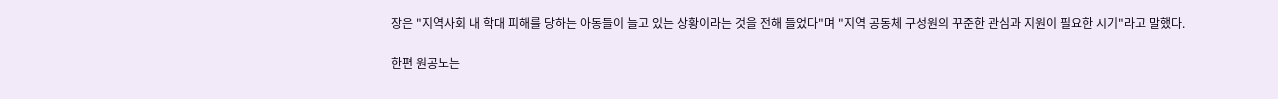장은 "지역사회 내 학대 피해를 당하는 아동들이 늘고 있는 상황이라는 것을 전해 들었다"며 "지역 공동체 구성원의 꾸준한 관심과 지원이 필요한 시기"라고 말했다.

한편 원공노는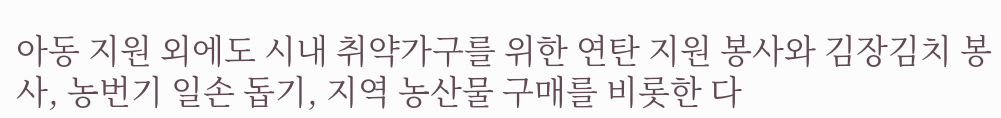아동 지원 외에도 시내 취약가구를 위한 연탄 지원 봉사와 김장김치 봉사, 농번기 일손 돕기, 지역 농산물 구매를 비롯한 다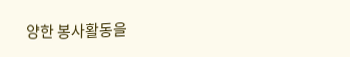양한 봉사활동을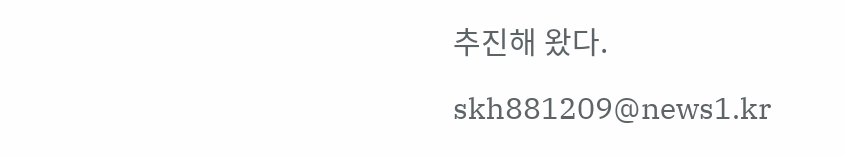추진해 왔다.

skh881209@news1.kr